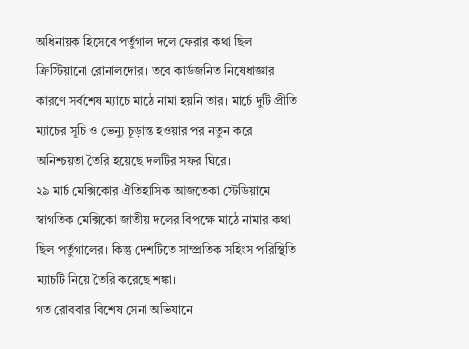অধিনায়ক হিসেবে পর্তুগাল দলে ফেরার কথা ছিল ক্রিস্টিয়ানো রোনালদোর। তবে কার্ডজনিত নিষেধাজ্ঞার কারণে সর্বশেষ ম্যাচে মাঠে নামা হয়নি তার। মার্চে দুটি প্রীতি ম্যাচের সূচি ও ভেন্যু চূড়ান্ত হওয়ার পর নতুন করে অনিশ্চয়তা তৈরি হয়েছে দলটির সফর ঘিরে।
২৯ মার্চ মেক্সিকোর ঐতিহাসিক আজতেকা স্টেডিয়ামে স্বাগতিক মেক্সিকো জাতীয় দলের বিপক্ষে মাঠে নামার কথা ছিল পর্তুগালের। কিন্তু দেশটিতে সাম্প্রতিক সহিংস পরিস্থিতি ম্যাচটি নিয়ে তৈরি করেছে শঙ্কা।
গত রোববার বিশেষ সেনা অভিযানে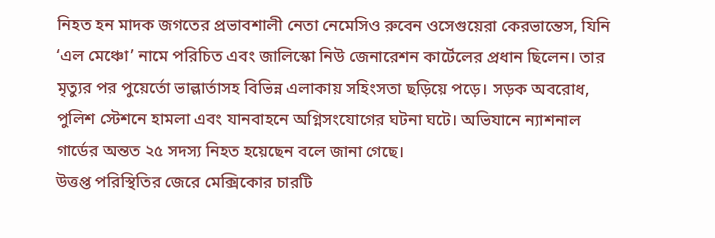নিহত হন মাদক জগতের প্রভাবশালী নেতা নেমেসিও রুবেন ওসেগুয়েরা কেরভান্তেস, যিনি ‘এল মেঞ্চো’ নামে পরিচিত এবং জালিস্কো নিউ জেনারেশন কার্টেলের প্রধান ছিলেন। তার মৃত্যুর পর পুয়ের্তো ভাল্লার্তাসহ বিভিন্ন এলাকায় সহিংসতা ছড়িয়ে পড়ে। সড়ক অবরোধ, পুলিশ স্টেশনে হামলা এবং যানবাহনে অগ্নিসংযোগের ঘটনা ঘটে। অভিযানে ন্যাশনাল গার্ডের অন্তত ২৫ সদস্য নিহত হয়েছেন বলে জানা গেছে।
উত্তপ্ত পরিস্থিতির জেরে মেক্সিকোর চারটি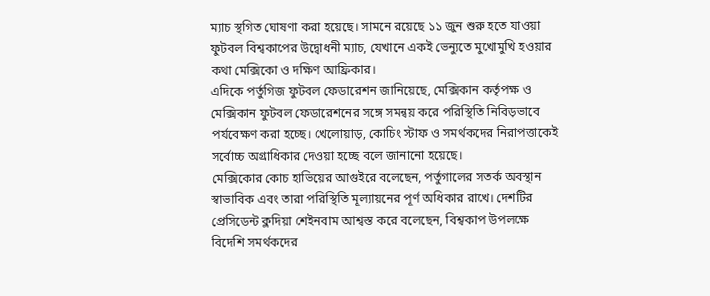ম্যাচ স্থগিত ঘোষণা করা হয়েছে। সামনে রয়েছে ১১ জুন শুরু হতে যাওয়া ফুটবল বিশ্বকাপের উদ্বোধনী ম্যাচ, যেখানে একই ভেন্যুতে মুখোমুখি হওয়ার কথা মেক্সিকো ও দক্ষিণ আফ্রিকার।
এদিকে পর্তুগিজ ফুটবল ফেডারেশন জানিয়েছে, মেক্সিকান কর্তৃপক্ষ ও মেক্সিকান ফুটবল ফেডারেশনের সঙ্গে সমন্বয় করে পরিস্থিতি নিবিড়ভাবে পর্যবেক্ষণ করা হচ্ছে। খেলোয়াড়, কোচিং স্টাফ ও সমর্থকদের নিরাপত্তাকেই সর্বোচ্চ অগ্রাধিকার দেওয়া হচ্ছে বলে জানানো হয়েছে।
মেক্সিকোর কোচ হাভিয়ের আগুইরে বলেছেন, পর্তুগালের সতর্ক অবস্থান স্বাভাবিক এবং তারা পরিস্থিতি মূল্যায়নের পূর্ণ অধিকার রাখে। দেশটির প্রেসিডেন্ট ক্লদিয়া শেইনবাম আশ্বস্ত করে বলেছেন, বিশ্বকাপ উপলক্ষে বিদেশি সমর্থকদের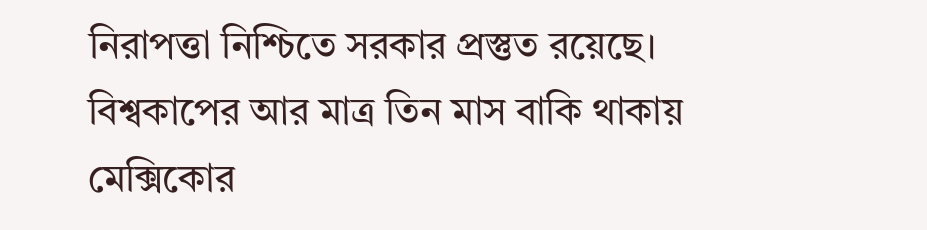নিরাপত্তা নিশ্চিতে সরকার প্রস্তুত রয়েছে।
বিশ্বকাপের আর মাত্র তিন মাস বাকি থাকায় মেক্সিকোর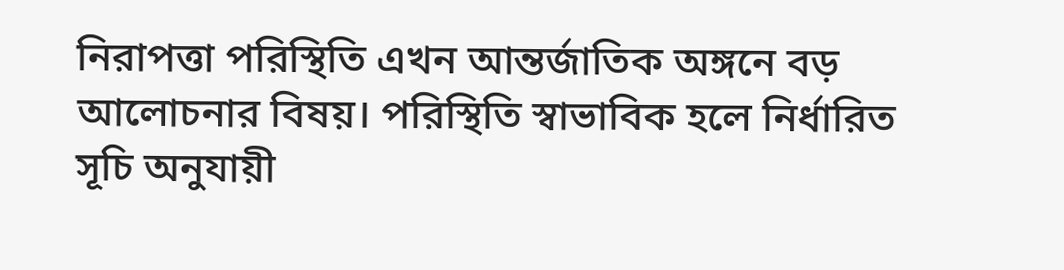নিরাপত্তা পরিস্থিতি এখন আন্তর্জাতিক অঙ্গনে বড় আলোচনার বিষয়। পরিস্থিতি স্বাভাবিক হলে নির্ধারিত সূচি অনুযায়ী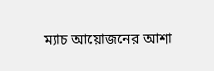ম্যাচ আয়োজনের আশা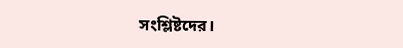সংশ্লিষ্টদের।